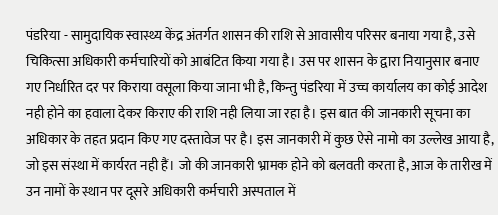पंडरिया - सामुदायिक स्वास्थ्य केंद्र अंतर्गत शासन की राशि से आवासीय परिसर बनाया गया है, उसे चिकित्सा अधिकारी कर्मचारियों को आबंटित किया गया है। उस पर शासन के द्वारा नियानुसार बनाए गए निर्धारित दर पर किराया वसूला किया जाना भी है, किन्तु पंडरिया में उच्च कार्यालय का कोई आदेश नही होने का हवाला देकर किराए की राशि नही लिया जा रहा है। इस बात की जानकारी सूचना का अधिकार के तहत प्रदान किए गए दस्तावेज पर है। इस जानकारी में कुछ ऐसे नामो का उल्लेख आया है, जो इस संस्था में कार्यरत नही हैं। जो की जानकारी भ्रामक होने को बलवती करता है, आज के तारीख में उन नामों के स्थान पर दूसरे अधिकारी कर्मचारी अस्पताल में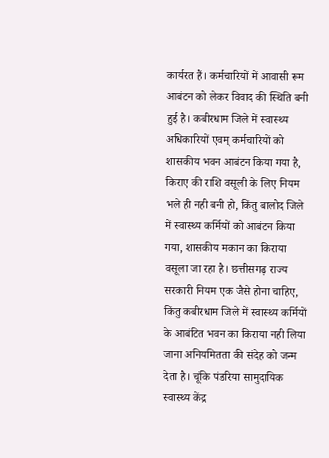कार्यरत हैं। कर्मचारियों में आवासी रूम आबंटन को लेकर विवाद की स्थिति बनी हुई है। कबीरधाम जिले में स्वास्थ्य अधिकारियों एवम् कर्मचारियों को शासकीय भवन आबंटन किया गया है, किराए की राशि वसूली के लिए नियम भले ही नही बनी हो, किंतु बालोद जिले में स्वास्थ्य कर्मियों को आबंटन किया गया, शासकीय मकान का किराया वसूला जा रहा है। छत्तीसगढ़ राज्य सरकारी नियम एक जैसे होना चाहिए, किंतु कबीरधाम जिले में स्वास्थ्य कर्मियों के आबंटित भवन का किराया नही लिया जाना अनियमितता की संदेह को जन्म देता है। चूंकि पंडरिया सामुदायिक स्वास्थ्य केंद्र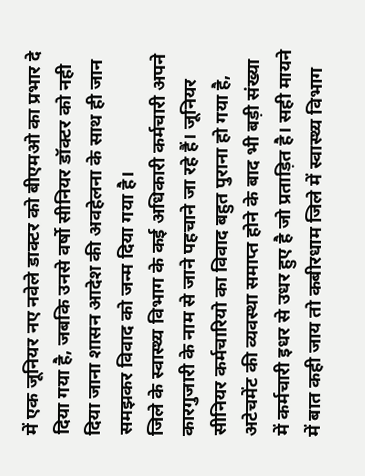में एक जूनियर नए नवेले डाक्टर को बीएमओ का प्रभार दे दिया गया है, जबकि उनसे वर्षो सीनियर डॉक्टर को नही दिया जाना शासन आदेश की अवहेलना के साथ ही जान समझकर विवाद को जन्म दिया गया है।
जिले के स्वास्थ्य विभाग के कई अधिकारी कर्मचारी अपने कारगुजारी के नाम से जाने पहचाने जा रहे हैं। जूनियर सीनियर कर्मचारियो का विवाद बहुत पुराना हो गया है, अटेचमेंट की व्यवस्था समाप्त होने के बाद भी बड़ी संख्या में कर्मचारी इधर से उधर हुए है जो प्रताड़ित है। सही मायने में बात कही जाय तो कबीरधाम जिले में स्वास्थ्य विभाग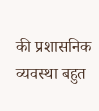की प्रशासनिक व्यवस्था बहुत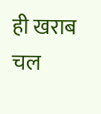ही खराब चल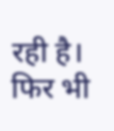रही है। फिर भी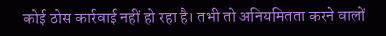कोई ठोस कार्रवाई नहीं हो रहा है। तभी तो अनियमितता करने वालों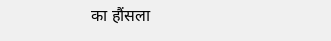का हौंसला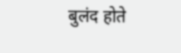बुलंद होते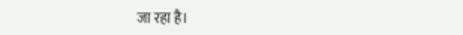जा रहा है।